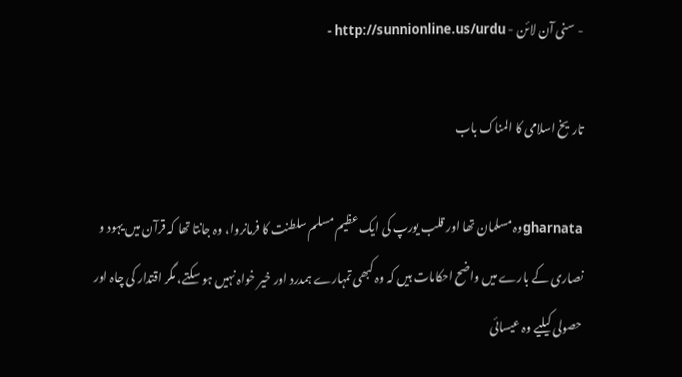- سنی آن لائن - http://sunnionline.us/urdu -

تاریخ اسلامی کا المناک باب

gharnataوہ مسلمان تھا اور قلب یورپ کی ایک عظیم مسلم سلطنت کا فرمانروا، وہ جانتا تھا کہ قرآن میں یہود و نصاری کے بارے میں واضح احکامات ہیں کہ وہ کبھی تمہارے ہمدرد اور خیر خواہ نہیں ہو سکتے، مگر اقتدار کی چاہ اور حصولی کیلیے وہ عیسائی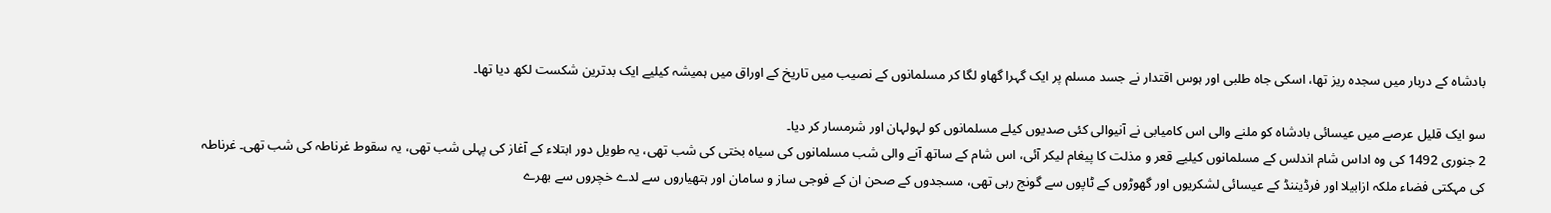بادشاہ کے دربار میں سجدہ ریز تھا، اسکی جاہ طلبی اور ہوس اقتدار نے جسد مسلم پر ایک گہرا گھاو لگا کر مسلمانوں کے نصیب میں تاریخ کے اوراق میں ہمیشہ کیلیے ایک بدترین شکست لکھ دیا تھا۔

سو ایک قلیل عرصے میں عیسائی بادشاہ کو ملنے والی اس کامیابی نے آنیوالی کئی صدیوں کیلے مسلمانوں کو لہولہان اور شرمسار کر دیا۔
2 جنوری 1492 کی وہ اداس شام اندلس کے مسلمانوں کیلیے قعر و مذلت کا پیغام لیکر آئی، اس شام کے ساتھ آنے والی شب مسلمانوں کی سیاہ بختی کی شب تھی، یہ طویل دور ابتلاء کے آغاز کی پہلی شب تھی، یہ سقوط غرناطہ کی شب تھی۔ غرناطہ کی مہکتی فضاء ملکہ ازابیلا اور فرڈیننڈ کے عیسائی لشکریوں اور گھوڑوں کے ٹاپوں سے گونج رہی تھی، مسجدوں کے صحن ان کے فوجی ساز و سامان اور ہتھیاروں سے لدے خچروں سے بھرے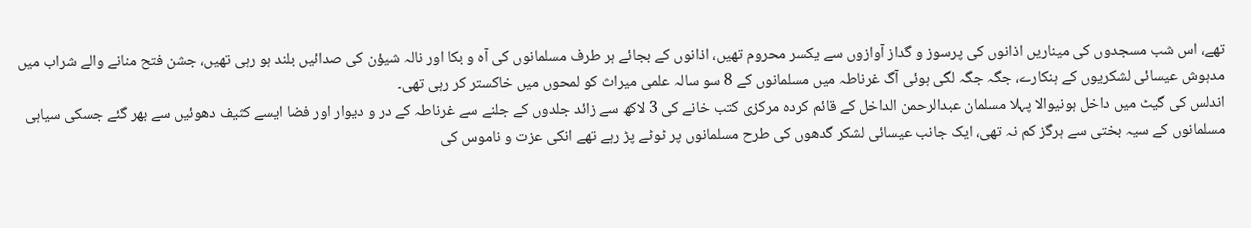تھے، اس شب مسجدوں کی میناریں اذانوں کی پرسوز و گداز آوازوں سے یکسر محروم تھیں، اذانوں کے بجائے ہر طرف مسلمانوں کی آہ و بکا اور نالہ شیؤن کی صدائیں بلند ہو رہی تھیں، جشن فتح منانے والے شراب میں مدہوش عیسائی لشکریوں کے ہنکارے، جگہ جگہ لگی ہوئی آگ غرناطہ میں مسلمانوں کے 8 سو سالہ علمی میراث کو لمحوں میں خاکستر کر رہی تھی۔
اندلس کی گیٹ میں داخل ہونیوالا پہلا مسلمان عبدالرحمن الداخل کے قائم کردہ مرکزی کتب خانے کی 3 لاکھ سے زائد جلدوں کے جلنے سے غرناطہ کے در و دیوار اور فضا ایسے کثیف دھوئیں سے بھر گئے جسکی سیاہی مسلمانوں کے سیہ بختی سے ہرگز کم نہ تھی، ایک جانب عیسائی لشکر گدھوں کی طرح مسلمانوں پر ٹوٹے پڑ رہے تھے انکی عزت و ناموس کی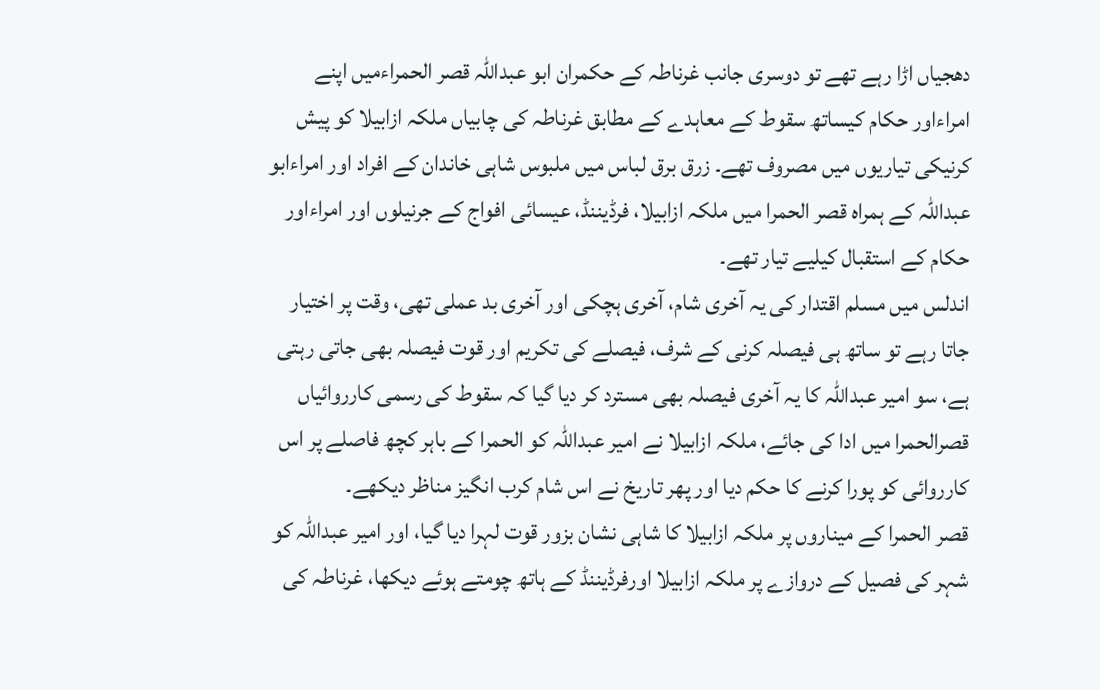دھجیاں اڑا رہے تھے تو دوسری جانب غرناطہ کے حکمران ابو عبداللہ قصر الحمراءمیں اپنے امراءاور حکام کیساتھ سقوط کے معاہدے کے مطابق غرناطہ کی چابیاں ملکہ ازابیلا کو پیش کرنیکی تیاریوں میں مصروف تھے۔ زرق برق لباس میں ملبوس شاہی خاندان کے افراد اور امراءابو عبداللہ کے ہمراہ قصر الحمرا میں ملکہ ازابیلا، فرڈیننڈ، عیسائی افواج کے جرنیلوں اور امراءاور حکام کے استقبال کیلیے تیار تھے۔
اندلس میں مسلم اقتدار کی یہ آخری شام، آخری ہچکی اور آخری بد عملی تھی، وقت پر اختیار جاتا رہے تو ساتھ ہی فیصلہ کرنی کے شرف، فیصلے کی تکریم اور قوت فیصلہ بھی جاتی رہتی ہے، سو امیر عبداللہ کا یہ آخری فیصلہ بھی مسترد کر دیا گیا کہ سقوط کی رسمی کارروائیاں قصرالحمرا میں ادا کی جائے، ملکہ ازابیلا نے امیر عبداللہ کو الحمرا کے باہر کچھ فاصلے پر اس کارروائی کو پورا کرنے کا حکم دیا اور پھر تاریخ نے اس شام کرب انگیز مناظر دیکھے۔
قصر الحمرا کے میناروں پر ملکہ ازابیلا کا شاہی نشان بزور قوت لہرا دیا گیا، اور امیر عبداللہ کو شہر کی فصیل کے دروازے پر ملکہ ازابیلا اورفرڈیننڈ کے ہاتھ چومتے ہوئے دیکھا، غرناطہ کی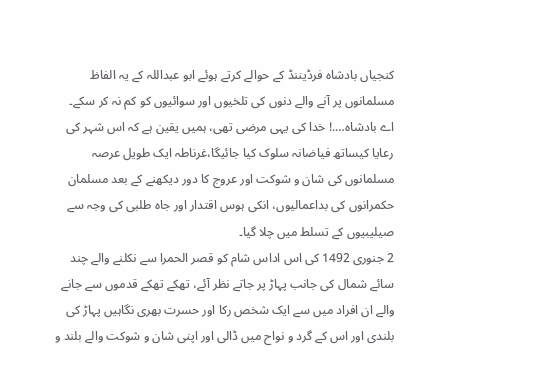کنجیاں بادشاہ فرڈیننڈ کے حوالے کرتے ہوئے ابو عبداللہ کے یہ الفاظ مسلمانوں پر آنے والے دنوں کی تلخیوں اور سوائیوں کو کم نہ کر سکے۔
اے بادشاہ….! خدا کی یہی مرضی تھی، ہمیں یقین ہے کہ اس شہر کی رعایا کیساتھ فیاضانہ سلوک کیا جائیگا،غرناطہ ایک طویل عرصہ مسلمانوں کی شان و شوکت اور عروج کا دور دیکھنے کے بعد مسلمان حکمرانوں کی بداعمالیوں، انکی ہوس اقتدار اور جاہ طلبی کی وجہ سے صیلیبیوں کے تسلط میں چلا گیا۔
2 جنوری 1492 کی اس اداس شام کو قصر الحمرا سے نکلنے والے چند سائے شمال کی جانب پہاڑ پر جاتے نظر آئے، تھکے تھکے قدموں سے جانے والے ان افراد میں سے ایک شخص رکا اور حسرت بھری نگاہیں پہاڑ کی بلندی اور اس کے گرد و نواح میں ڈالی اور اپنی شان و شوکت والے بلند و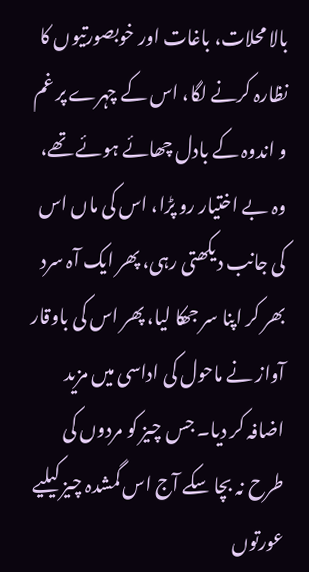بالا محلات، باغات اور خوبصورتیوں کا نظارہ کرنے لگا، اس کے چہرے پر غم و اندوہ کے بادل چھائے ہوئے تھے، وہ بے اختیار رو پڑا، اس کی ماں اس کی جانب دیکھتی رہی، پھر ایک آہ سرد بھر کر اپنا سر جھکا لیا، پھر اس کی باوقار آواز نے ماحول کی اداسی میں مزید اضافہ کر دیا۔ جس چیز کو مردوں کی طرح نہ بچا سکے آج اس گمشدہ چیز کیلیے عورتوں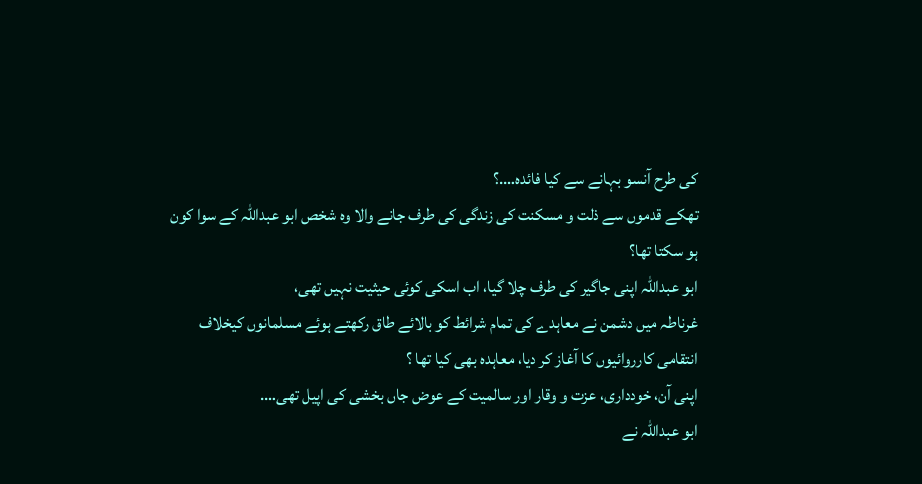کی طرح آنسو بہانے سے کیا فائدہ….؟
تھکے قدموں سے ذلت و مسکنت کی زندگی کی طرف جانے والا وہ شخص ابو عبداللہ کے سوا کون ہو سکتا تھا؟
ابو عبداللہ اپنی جاگیر کی طرف چلا گیا، اب اسکی کوئی حیثیت نہیں تھی،
غرناطہ میں دشمن نے معاہدے کی تمام شرائط کو بالائے طاق رکھتے ہوئے مسلمانوں کیخلاف انتقامی کارروائیوں کا آغاز کر دیا، معاہدہ بھی کیا تھا ؟
اپنی آن، خودداری، عزت و وقار اور سالمیت کے عوض جاں بخشی کی اپیل تھی….
ابو عبداللہ نے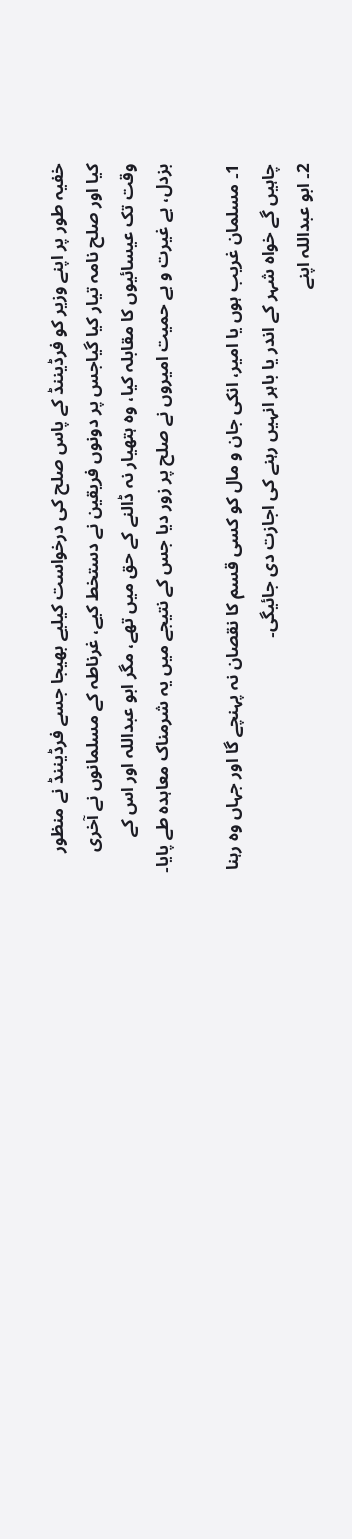خفیہ طور پر اپنے وزیر کو فرڈیننڈ کے پاس صلح کی درخواست کیلیے بھیجا جسے فرڈیننڈ نے منظور کیا اور صلح نامہ تیار کیا گیاجس پر دونوں فریقین نے دستخط کیے، غرناطہ کے مسلمانوں نے آخری وقت تک عیسائیوں کا مقابلہ کیا، وہ ہتھیار نہ ڈالنے کے حق میں تھے، مگر ابو عبداللہ اور اس کے بزدل، بے غیرت و بے حمیت امیروں نے صلح پر زور دیا جس کے نتیجے میں یہ شرمناک معاہدہ طے پایا۔

1۔ مسلمان غریب ہوں یا امیر، انکی جان و مال کو کسی قسم کا نقصان نہ پہنچے گا اور جہاں وہ رہنا چاہیں گے خواہ شہر کے اندر یا باہر انہیں رہنے کی اجازت دی جائیگی۔
2۔ ابو عبداللہ اپنے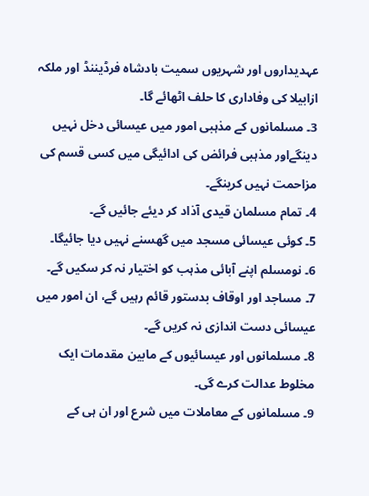عہدیداروں اور شہریوں سمیت بادشاہ فرڈیننڈ اور ملکہ ازابیلا کی وفاداری کا حلف اٹھائے گا۔
3۔ مسلمانوں کے مذہبی امور میں عیسائی دخل نہیں دینگےاور مذہبی فرائض کی ادائیگی میں کسی قسم کی مزاحمت نہیں کرینگے۔
4۔ تمام مسلمان قیدی آذاد کر دیئے جائیں گے۔
5۔ کوئی عیسائی مسجد میں گھسنے نہیں دیا جائیگا۔
6۔ نومسلم اپنے آبائی مذہب کو اختیار نہ کر سکیں گے۔
7۔ مساجد اور اوقاف بدستور قائم رہیں گے، ان امور میں عیسائی دست اندازی نہ کریں گے۔
8۔ مسلمانوں اور عیسائیوں کے مابین مقدمات ایک مخلوط عدالت کرے گی۔
9۔ مسلمانوں کے معاملات میں شرع اور ان ہی کے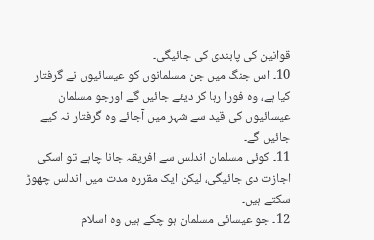قوانین کی پابندی کی جائیگی۔
10۔ اس جنگ میں جن مسلمانوں کو عیسائیوں نے گرفتار کیا ہے، وہ فورا رہا کر دیئے جائیں گے اورجو مسلمان عیسائیوں کی قید سے شہر میں آجائے وہ گرفتار نہ کیے جائیں گے۔
11۔ کوئی مسلمان اندلس سے افریقہ جانا چاہے تو اسکی اجازت دی جائیگی، لیکن ایک مقررہ مدت میں اندلس چھوڑ سکتے ہیں۔
12۔ جو عیسائی مسلمان ہو چکے ہیں وہ اسلام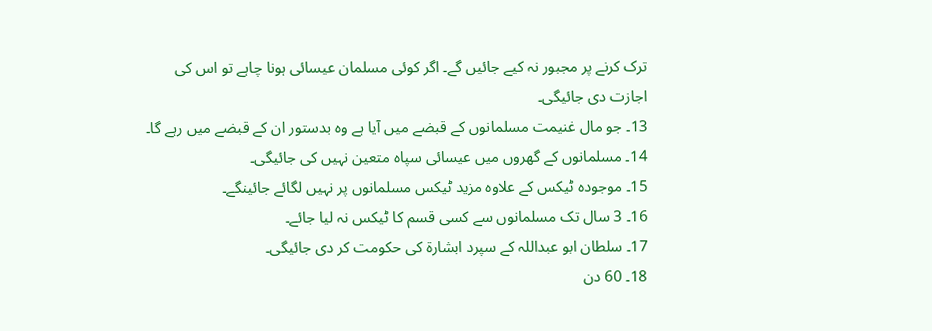ترک کرنے پر مجبور نہ کیے جائیں گے۔ اگر کوئی مسلمان عیسائی ہونا چاہے تو اس کی اجازت دی جائیگی۔
13۔ جو مال غنیمت مسلمانوں کے قبضے میں آیا ہے وہ بدستور ان کے قبضے میں رہے گا۔
14۔ مسلمانوں کے گھروں میں عیسائی سپاہ متعین نہیں کی جائیگی۔
15۔ موجودہ ٹیکس کے علاوہ مزید ٹیکس مسلمانوں پر نہیں لگائے جائینگے۔
16۔ 3 سال تک مسلمانوں سے کسی قسم کا ٹیکس نہ لیا جائے۔
17۔ سلطان ابو عبداللہ کے سپرد ابشارة کی حکومت کر دی جائیگی۔
18۔ 60 دن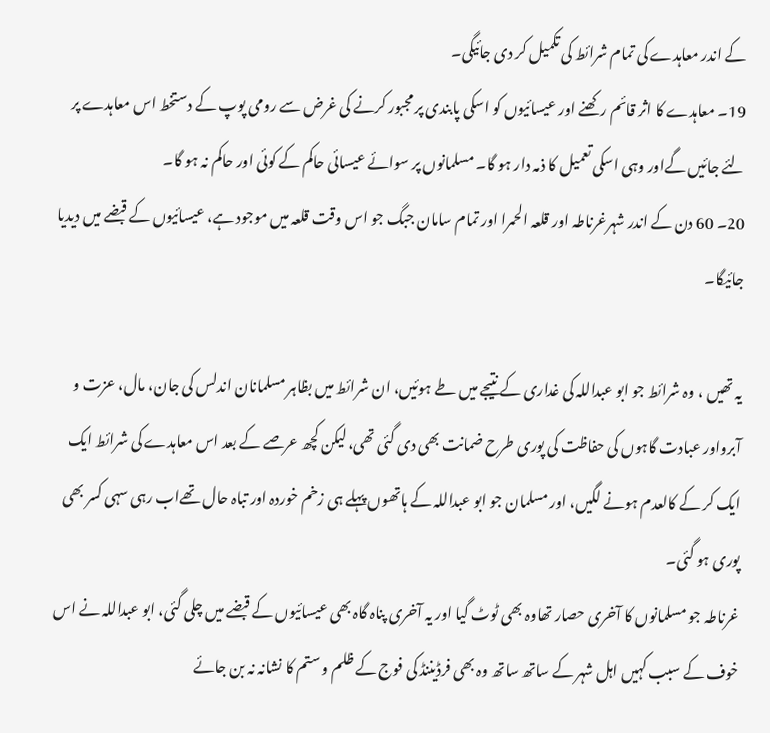کے اندر معاہدے کی تمام شرائط کی تکمیل کر دی جائیگی۔
19۔ معاہدے کا اثر قائم رکھنے اور عیسائیوں کو اسکی پابندی پر مجبور کرنے کی غرض سے رومی پوپ کے دستخط اس معاہدے پر لئے جائیں گےاور وہی اسکی تعمیل کا ذمہ دار ہو گا۔ مسلمانوں پر سوائے عیسائی حاکم کے کوئی اور حاکم نہ ہو گا۔
20۔ 60 دن کے اندر شہرغرناطہ اور قلعہ الحمرا اور تمام سامان جبگ جو اس وقت قلعہ میں موجود ہے، عیسائیوں کے قبضے میں دیدیا جائیگا۔

یہ تھیں ، وہ شرائط جو ابو عبداللہ کی غداری کے نتیجے میں طے ہوئیں، ان شرائط میں بظاہر مسلمانان اندلس کی جان، مال، عزت و آبرواور عبادت گاہوں کی حفاظت کی پوری طرح ضمانت بھی دی گئی تھی، لیکن کچھ عرصے کے بعد اس معاہدے کی شرائط ایک ایک کر کے کالعدم ہونے لگیں، اور مسلمان جو ابو عبداللہ کے ہاتھوں پہلے ہی زخم خوردہ اور تباہ حال تھےاب رہی سہی کسر بھی پوری ہو گئی۔
غرناطہ جو مسلمانوں کا آخری حصار تھاوہ بھی ٹوٹ گیا اور یہ آخری پناہ گاہ بھی عیسائیوں کے قبضے میں چلی گئی، ابو عبداللہ نے اس خوف کے سبب کہیں اہل شہر کے ساتھ ساتھ وہ بھی فرڈیننڈ کی فوج کے ظلم و ستم کا نشانہ نہ بن جائے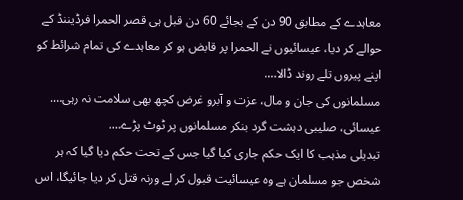معاہدے کے مطابق 90 دن کے بجائے 60 دن قبل ہی قصر الحمرا فرڈیننڈ کے حوالے کر دیا، عیسائیوں نے الحمرا پر قابض ہو کر معاہدے کی تمام شرائط کو اپنے پیروں تلے روند ڈالا….
مسلمانوں کی جان و مال، عزت و آبرو غرض کچھ بھی سلامت نہ رہی….
عیسائی، صلیبی دہشت گرد بنکر مسلمانوں پر ٹوٹ پڑے….
تبدیلی مذہب کا ایک حکم جاری کیا گیا جس کے تحت حکم دیا گیا کہ ہر شخص جو مسلمان ہے وہ عیسائیت قبول کر لے ورنہ قتل کر دیا جائیگا، اس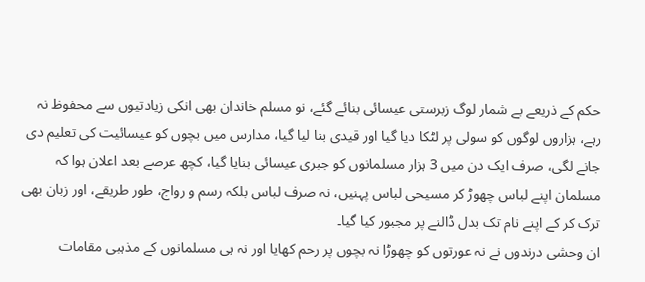حکم کے ذریعے بے شمار لوگ زبرستی عیسائی بنائے گئے، نو مسلم خاندان بھی انکی زیادتیوں سے محفوظ نہ رہے، ہزاروں لوگوں کو سولی پر لٹکا دیا گیا اور قیدی بنا لیا گیا، مدارس میں بچوں کو عیسائیت کی تعلیم دی جانے لگی، صرف ایک دن میں 3 ہزار مسلمانوں کو جبری عیسائی بنایا گیا، کچھ عرصے بعد اعلان ہوا کہ مسلمان اپنے لباس چھوڑ کر مسیحی لباس پہنیں، نہ صرف لباس بلکہ رسم و رواج، طور طریقے، اور زبان بھی ترک کر کے اپنے نام تک بدل ڈالنے پر مجبور کیا گیا۔
ان وحشی درندوں نے نہ عورتوں کو چھوڑا نہ بچوں پر رحم کھایا اور نہ ہی مسلمانوں کے مذہبی مقامات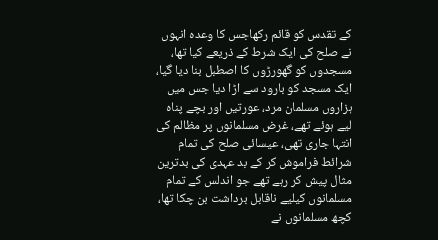کے تقدس کو قائم رکھاجس کا وعدہ انہوں نے صلح کی ایک شرط کے ذریعے کیا تھا، مسجدوں کو گھورڑوں کا اصطبل بنا دیا گیا، ایک مسجد کو بارود سے اڑا دیا جس میں ہزاروں مسلمان مرد، عورتیں اور بچے پناہ لیے ہوئے تھے، غرض مسلمانوں پر مظالم کی انتہا جاری تھی، عیسائی صلح کی تمام شرائط فراموش کر کے بد عہدی کی بدترین مثال پیش کر رہے تھے جو اندلس کے تمام مسلمانوں کیلیے ناقابل برداشت بن چکا تھا، کچھ مسلمانوں نے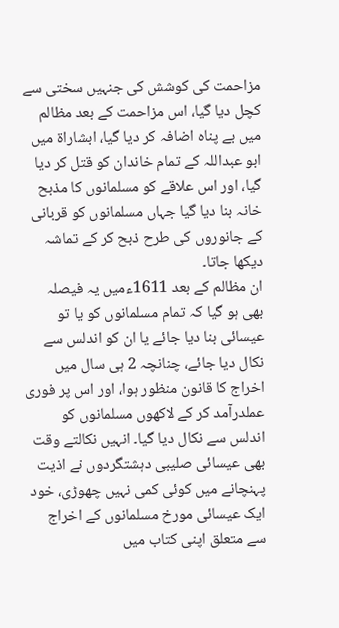مزاحمت کی کوشش کی جنہیں سختی سے کچل دیا گیا، اس مزاحمت کے بعد مظالم میں بے پناہ اضافہ کر دیا گیا، ابشاراة میں ابو عبداللہ کے تمام خاندان کو قتل کر دیا گیا، اور اس علاقے کو مسلمانوں کا مذبح خانہ بنا دیا گیا جہاں مسلمانوں کو قربانی کے جانوروں کی طرح ذبح کر کے تماشہ دیکھا جاتا۔
ان مظالم کے بعد 1611ءمیں یہ فیصلہ بھی ہو گیا کہ تمام مسلمانوں کو یا تو عیسائی بنا دیا جائے یا ان کو اندلس سے نکال دیا جائے، چنانچہ 2 ہی سال میں اخراج کا قانون منظور ہوا، اور اس پر فوری عملدرآمد کر کے لاکھوں مسلمانوں کو اندلس سے نکال دیا گیا۔ انہیں نکالتے وقت بھی عیسائی صلیبی دہشتگردوں نے اذیت پہنچانے میں کوئی کمی نہیں چھوڑی، خود ایک عیسائی مورخ مسلمانوں کے اخراج سے متعلق اپنی کتاب میں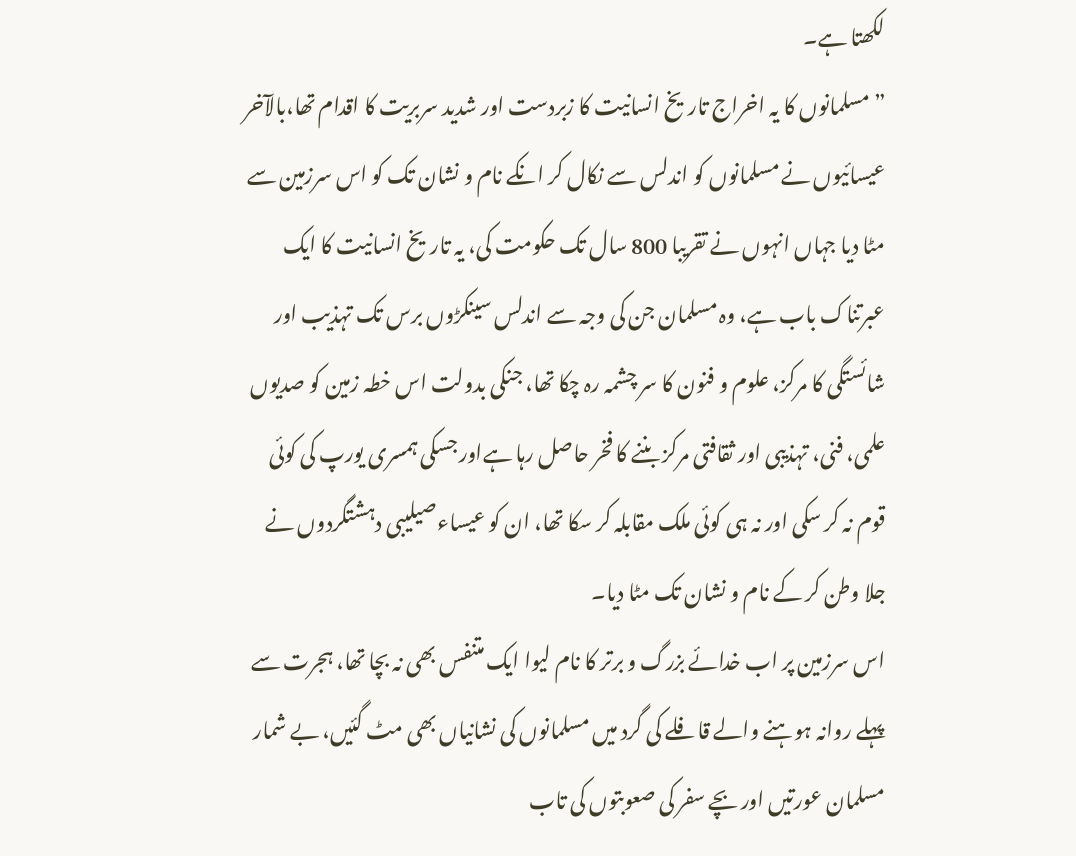لکھتا ہے۔
”مسلمانوں کا یہ اخراج تاریخ انسانیت کا زبردست اور شدید سربریت کا اقدام تھا،بالآخر عیسائیوں نے مسلمانوں کو اندلس سے نکال کر انکے نام و نشان تک کو اس سرزمین سے مٹا دیا جہاں انہوں نے تقریبا 800 سال تک حکومت کی، یہ تاریخ انسانیت کا ایک عبرتناک باب ہے، وہ مسلمان جن کی وجہ سے اندلس سینکڑوں برس تک تہذیب اور شائستگی کا مرکز، علوم و فنون کا سر چشمہ رہ چکا تھا، جنکی بدولت اس خطہ زمین کو صدیوں علمی، فنی، تہذیبی اور ثقافتی مرکز بننے کا فخر حاصل رہا ہےاور جسکی ہمسری یورپ کی کوئی قوم نہ کر سکی اور نہ ہی کوئی ملک مقابلہ کر سکا تھا، ان کو عیساءصیلیبی دہشتگردوں نے جلا وطن کر کے نام و نشان تک مٹا دیا۔
اس سرزمین پر اب خدائے بزرگ و برتر کا نام لیوا ایک متنفس بھی نہ بچا تھا، ہجرت سے پہلے روانہ ہوہنے والے قافلے کی گرد میں مسلمانوں کی نشانیاں بھی مٹ گئیں، بے شمار مسلمان عورتیں اور بچے سفر کی صعوبتوں کی تاب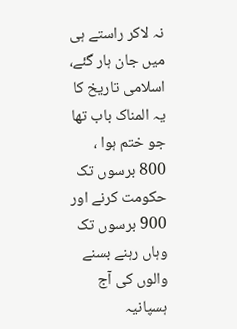نہ لاکر راستے ہی میں جان ہار گئے، اسلامی تاریخ کا یہ المناک باب تھا جو ختم ہوا ، 800 برسوں تک حکومت کرنے اور 900 برسوں تک وہاں رہنے بسنے والوں کی آج ہسپانیہ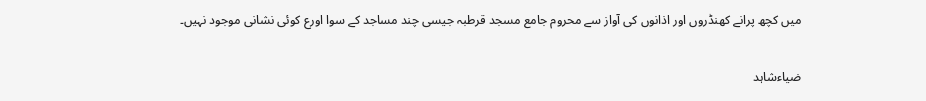میں کچھ پرانے کھنڈروں اور اذانوں کی آواز سے محروم جامع مسجد قرطبہ جیسی چند مساجد کے سوا اورع کوئی نشانی موجود نہیں۔

ضیاءشاہد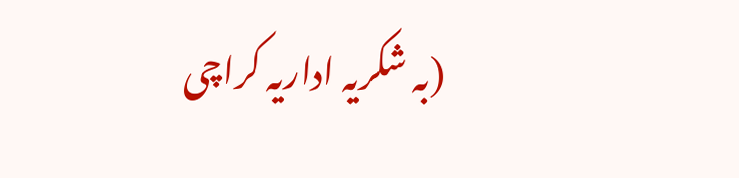(بہ شکریہ اداریہ کراچی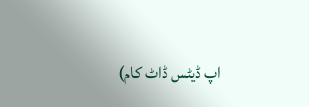اپ ڈیٹس ڈاٹ کام)